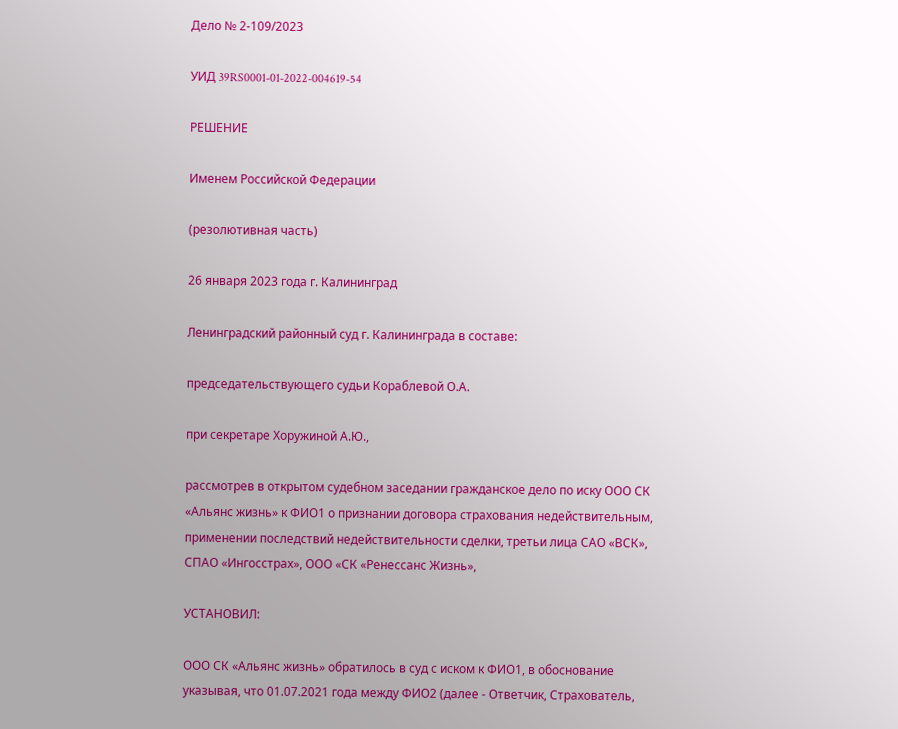Дело № 2-109/2023

УИД 39RS0001-01-2022-004619-54

РЕШЕНИЕ

Именем Российской Федерации

(резолютивная часть)

26 января 2023 года г. Калининград

Ленинградский районный суд г. Калининграда в составе:

председательствующего судьи Кораблевой О.А.

при секретаре Хоружиной А.Ю.,

рассмотрев в открытом судебном заседании гражданское дело по иску ООО СК «Альянс жизнь» к ФИО1 о признании договора страхования недействительным, применении последствий недействительности сделки, третьи лица САО «ВСК», СПАО «Ингосстрах», ООО «СК «Ренессанс Жизнь»,

УСТАНОВИЛ:

ООО СК «Альянс жизнь» обратилось в суд с иском к ФИО1, в обоснование указывая, что 01.07.2021 года между ФИО2 (далее - Ответчик, Страхователь,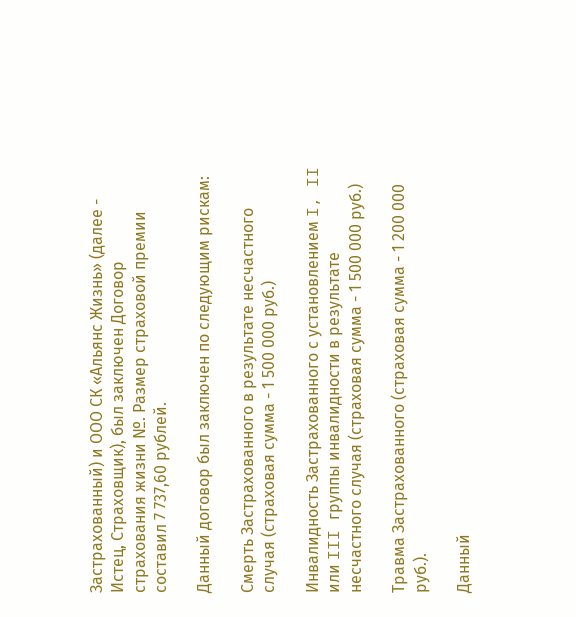Застрахованный) и ООО СК «Альянс Жизнь» (далее - Истец, Страховщик), был заключен Договор страхования жизни №. Размер страховой премии составил 7 737,60 рублей.

Данный договор был заключен по следующим рискам:

Смерть Застрахованного в результате несчастного случая (страховая сумма - 1 500 000 руб.)

Инвалидность Застрахованного с установлением I, II или III группы инвалидности в результате несчастного случая (страховая сумма - 1 500 000 руб.)

Травма Застрахованного (страховая сумма - 1 200 000 руб.).

Данный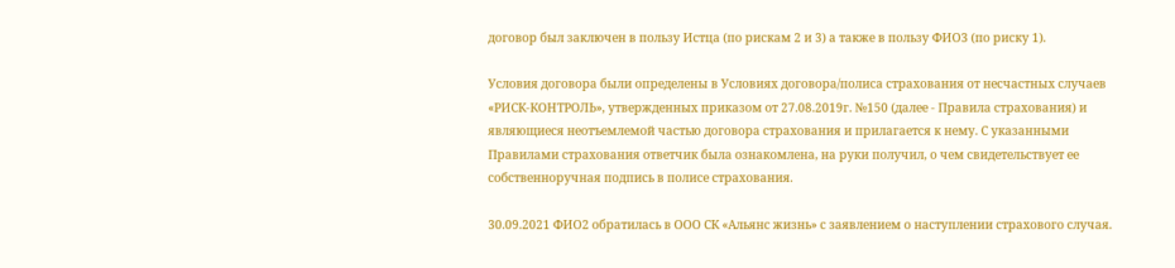договор был заключен в пользу Истца (по рискам 2 и 3) а также в пользу ФИО3 (по риску 1).

Условия договора были определены в Условиях договора/полиса страхования от несчастных случаев «РИСК-КОНТРОЛЬ», утвержденных приказом от 27.08.2019г. №150 (далее - Правила страхования) и являющиеся неотъемлемой частью договора страхования и прилагается к нему. С указанными Правилами страхования ответчик была ознакомлена, на руки получил, о чем свидетельствует ее собственноручная подпись в полисе страхования.

30.09.2021 ФИО2 обратилась в ООО СК «Альянс жизнь» с заявлением о наступлении страхового случая.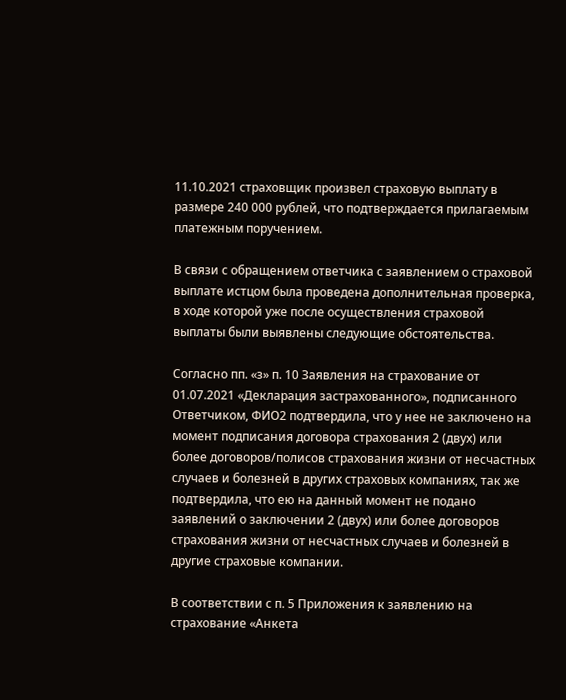11.10.2021 страховщик произвел страховую выплату в размере 240 000 рублей, что подтверждается прилагаемым платежным поручением.

В связи с обращением ответчика с заявлением о страховой выплате истцом была проведена дополнительная проверка, в ходе которой уже после осуществления страховой выплаты были выявлены следующие обстоятельства.

Согласно пп. «з» п. 10 Заявления на страхование от 01.07.2021 «Декларация застрахованного», подписанного Ответчиком, ФИО2 подтвердила, что у нее не заключено на момент подписания договора страхования 2 (двух) или более договоров/полисов страхования жизни от несчастных случаев и болезней в других страховых компаниях, так же подтвердила, что ею на данный момент не подано заявлений о заключении 2 (двух) или более договоров страхования жизни от несчастных случаев и болезней в другие страховые компании.

В соответствии с п. 5 Приложения к заявлению на страхование «Анкета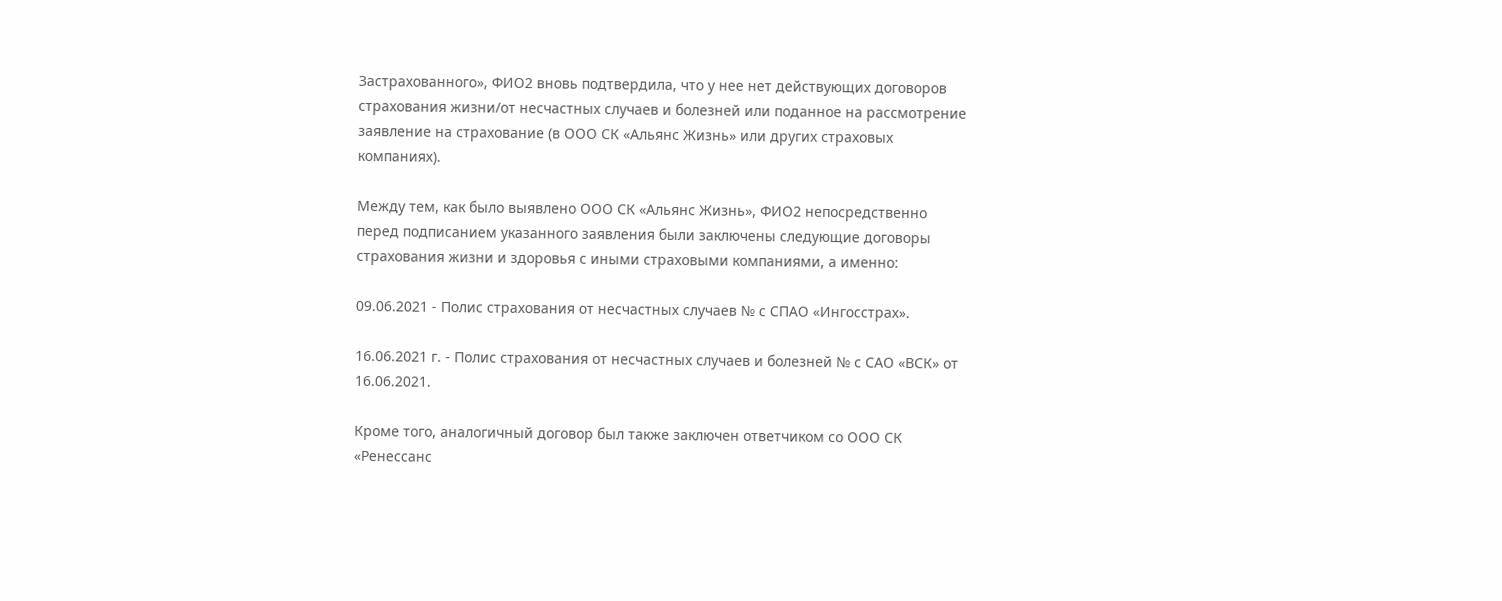Застрахованного», ФИО2 вновь подтвердила, что у нее нет действующих договоров страхования жизни/от несчастных случаев и болезней или поданное на рассмотрение заявление на страхование (в ООО СК «Альянс Жизнь» или других страховых компаниях).

Между тем, как было выявлено ООО СК «Альянс Жизнь», ФИО2 непосредственно перед подписанием указанного заявления были заключены следующие договоры страхования жизни и здоровья с иными страховыми компаниями, а именно:

09.06.2021 - Полис страхования от несчастных случаев № с СПАО «Ингосстрах».

16.06.2021 г. - Полис страхования от несчастных случаев и болезней № с САО «ВСК» от 16.06.2021.

Кроме того, аналогичный договор был также заключен ответчиком со ООО СК «Ренессанс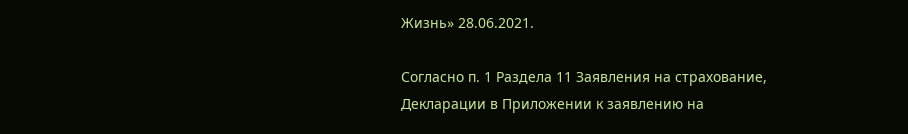Жизнь» 28.06.2021.

Согласно п. 1 Раздела 11 Заявления на страхование, Декларации в Приложении к заявлению на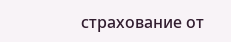страхование от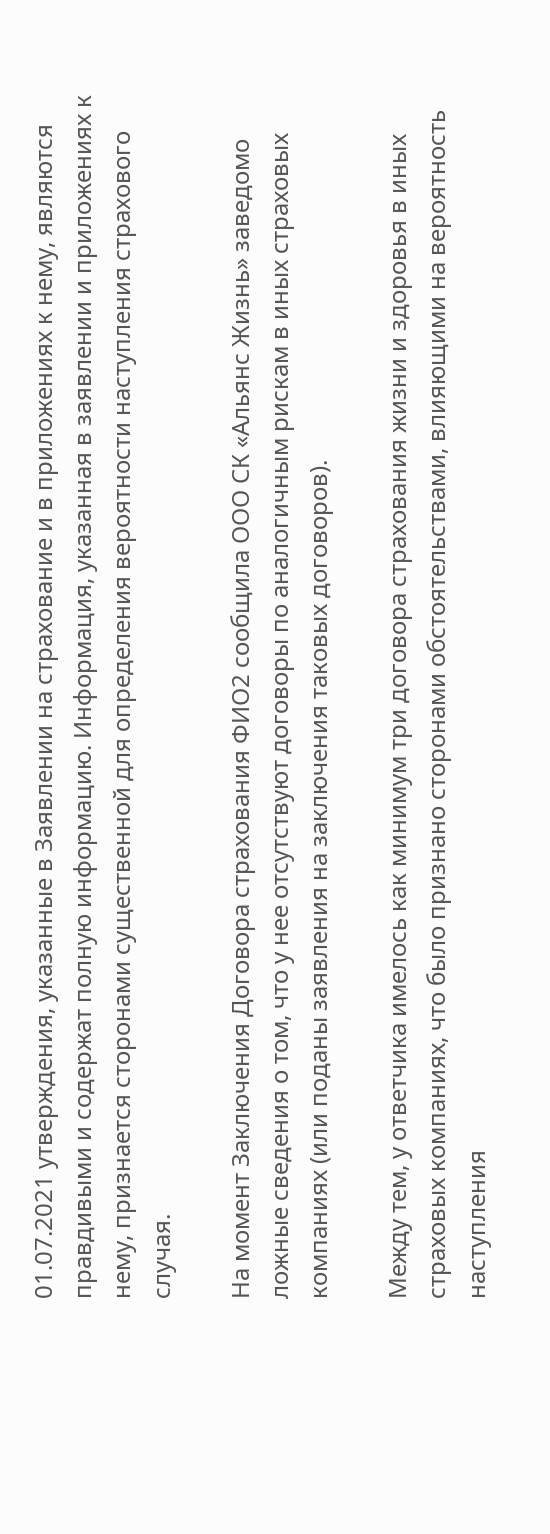01.07.2021 утверждения, указанные в Заявлении на страхование и в приложениях к нему, являются правдивыми и содержат полную информацию. Информация, указанная в заявлении и приложениях к нему, признается сторонами существенной для определения вероятности наступления страхового случая.

На момент Заключения Договора страхования ФИО2 сообщила ООО СК «Альянс Жизнь» заведомо ложные сведения о том, что у нее отсутствуют договоры по аналогичным рискам в иных страховых компаниях (или поданы заявления на заключения таковых договоров).

Между тем, у ответчика имелось как минимум три договора страхования жизни и здоровья в иных страховых компаниях, что было признано сторонами обстоятельствами, влияющими на вероятность наступления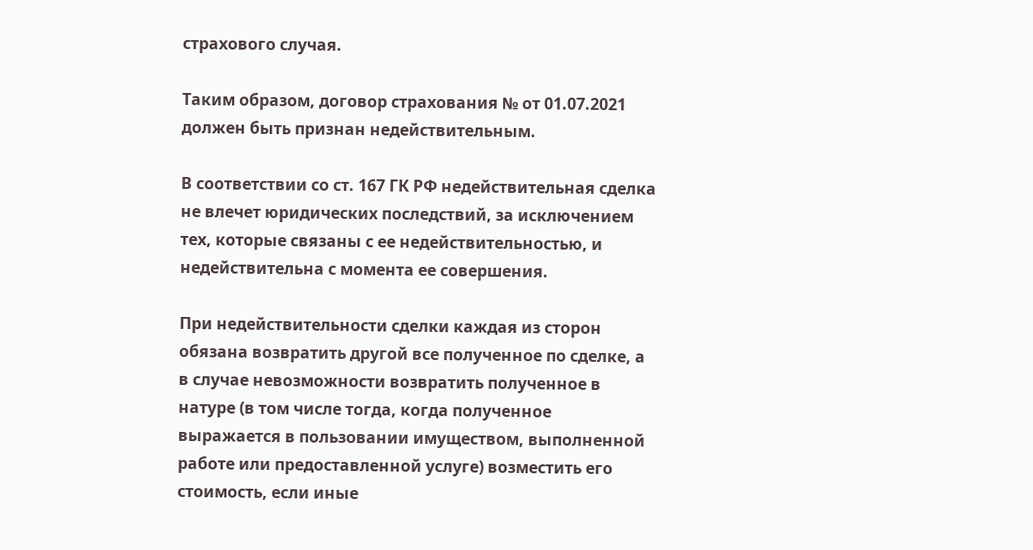страхового случая.

Таким образом, договор страхования № от 01.07.2021 должен быть признан недействительным.

В соответствии со ст. 167 ГК РФ недействительная сделка не влечет юридических последствий, за исключением тех, которые связаны с ее недействительностью, и недействительна с момента ее совершения.

При недействительности сделки каждая из сторон обязана возвратить другой все полученное по сделке, а в случае невозможности возвратить полученное в натуре (в том числе тогда, когда полученное выражается в пользовании имуществом, выполненной работе или предоставленной услуге) возместить его стоимость, если иные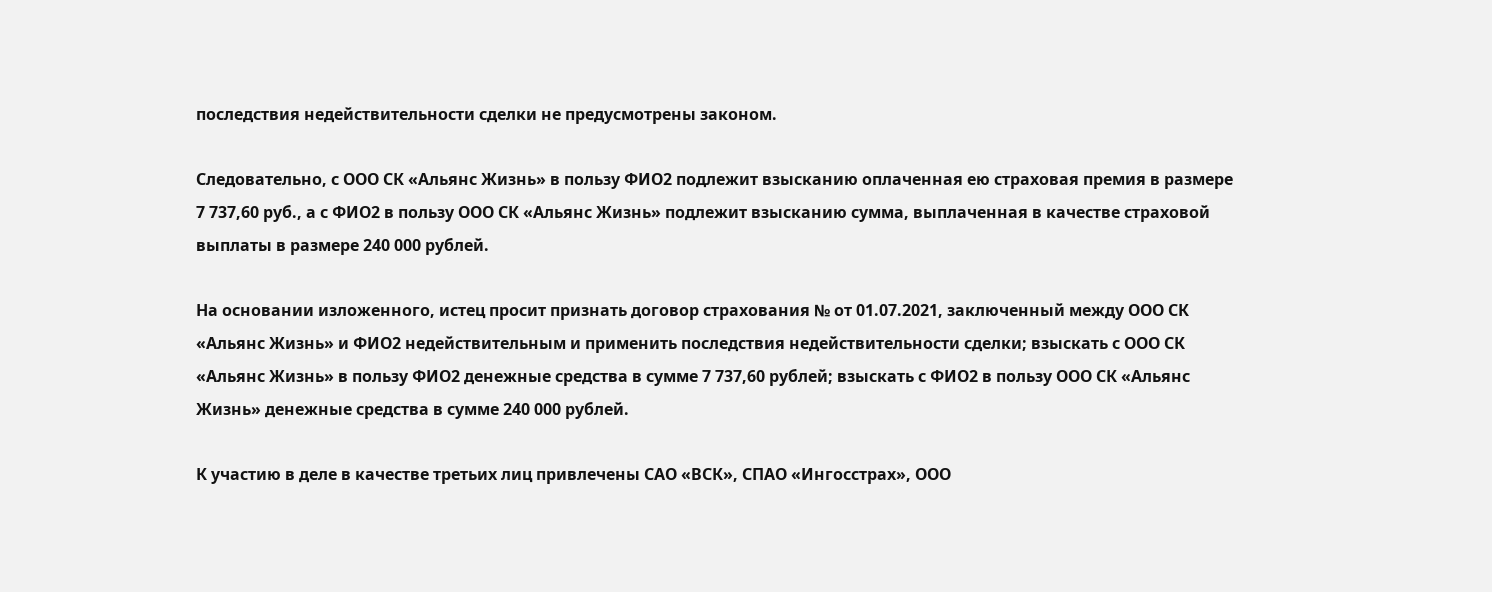последствия недействительности сделки не предусмотрены законом.

Следовательно, с ООО СК «Альянс Жизнь» в пользу ФИО2 подлежит взысканию оплаченная ею страховая премия в размере 7 737,60 руб., а с ФИО2 в пользу ООО СК «Альянс Жизнь» подлежит взысканию сумма, выплаченная в качестве страховой выплаты в размере 240 000 рублей.

На основании изложенного, истец просит признать договор страхования № от 01.07.2021, заключенный между ООО СК «Альянс Жизнь» и ФИО2 недействительным и применить последствия недействительности сделки; взыскать с ООО СК «Альянс Жизнь» в пользу ФИО2 денежные средства в сумме 7 737,60 рублей; взыскать с ФИО2 в пользу ООО СК «Альянс Жизнь» денежные средства в сумме 240 000 рублей.

К участию в деле в качестве третьих лиц привлечены САО «ВСК», СПАО «Ингосстрах», ООО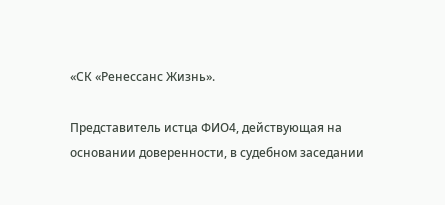«СК «Ренессанс Жизнь».

Представитель истца ФИО4, действующая на основании доверенности, в судебном заседании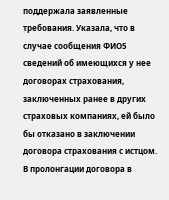поддержала заявленные требования. Указала, что в случае сообщения ФИО5 сведений об имеющихся у нее договорах страхования, заключенных ранее в других страховых компаниях, ей было бы отказано в заключении договора страхования с истцом. В пролонгации договора в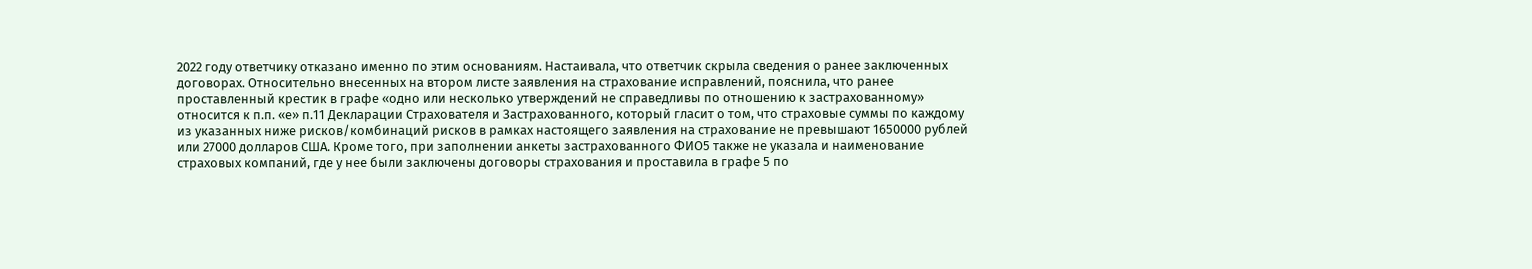2022 году ответчику отказано именно по этим основаниям. Настаивала, что ответчик скрыла сведения о ранее заключенных договорах. Относительно внесенных на втором листе заявления на страхование исправлений, пояснила, что ранее проставленный крестик в графе «одно или несколько утверждений не справедливы по отношению к застрахованному» относится к п.п. «е» п.11 Декларации Страхователя и Застрахованного, который гласит о том, что страховые суммы по каждому из указанных ниже рисков/комбинаций рисков в рамках настоящего заявления на страхование не превышают 1650000 рублей или 27000 долларов США. Кроме того, при заполнении анкеты застрахованного ФИО5 также не указала и наименование страховых компаний, где у нее были заключены договоры страхования и проставила в графе 5 по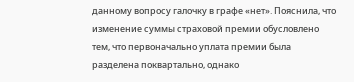данному вопросу галочку в графе «нет». Пояснила, что изменение суммы страховой премии обусловлено тем, что первоначально уплата премии была разделена поквартально, однако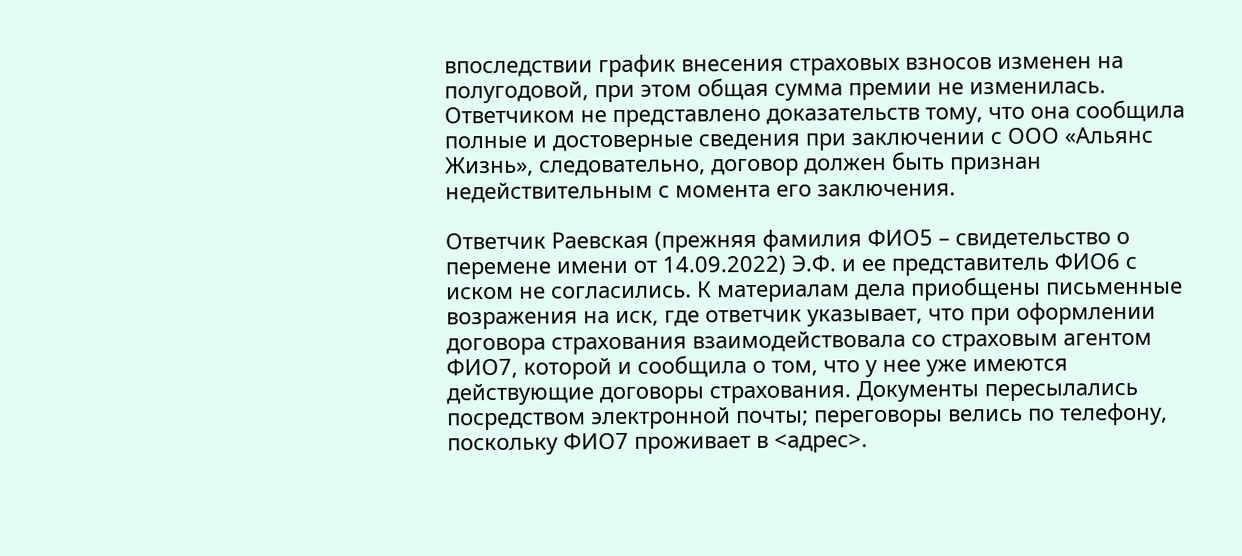впоследствии график внесения страховых взносов изменен на полугодовой, при этом общая сумма премии не изменилась. Ответчиком не представлено доказательств тому, что она сообщила полные и достоверные сведения при заключении с ООО «Альянс Жизнь», следовательно, договор должен быть признан недействительным с момента его заключения.

Ответчик Раевская (прежняя фамилия ФИО5 – свидетельство о перемене имени от 14.09.2022) Э.Ф. и ее представитель ФИО6 с иском не согласились. К материалам дела приобщены письменные возражения на иск, где ответчик указывает, что при оформлении договора страхования взаимодействовала со страховым агентом ФИО7, которой и сообщила о том, что у нее уже имеются действующие договоры страхования. Документы пересылались посредством электронной почты; переговоры велись по телефону, поскольку ФИО7 проживает в <адрес>.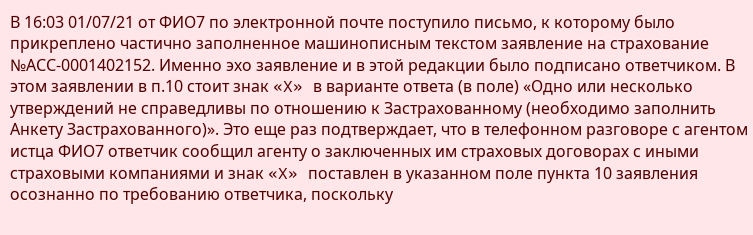В 16:03 01/07/21 от ФИО7 по электронной почте поступило письмо, к которому было прикреплено частично заполненное машинописным текстом заявление на страхование №АСС-0001402152. Именно эхо заявление и в этой редакции было подписано ответчиком. В этом заявлении в п.10 стоит знак «X» в варианте ответа (в поле) «Одно или несколько утверждений не справедливы по отношению к Застрахованному (необходимо заполнить Анкету Застрахованного)». Это еще раз подтверждает, что в телефонном разговоре с агентом истца ФИО7 ответчик сообщил агенту о заключенных им страховых договорах с иными страховыми компаниями и знак «X» поставлен в указанном поле пункта 10 заявления осознанно по требованию ответчика, поскольку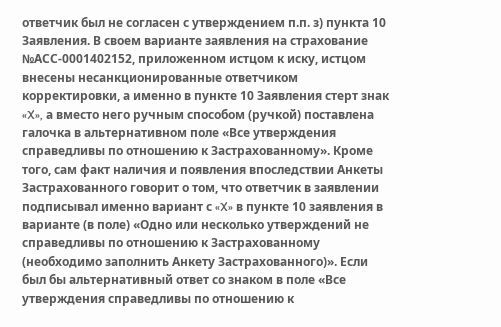ответчик был не согласен с утверждением п.п. з) пункта 10 Заявления. В своем варианте заявления на страхование №АСС-0001402152, приложенном истцом к иску, истцом внесены несанкционированные ответчиком корректировки, а именно в пункте 10 Заявления стерт знак «X», а вместо него ручным способом (ручкой) поставлена галочка в альтернативном поле «Все утверждения справедливы по отношению к Застрахованному». Кроме того, сам факт наличия и появления впоследствии Анкеты Застрахованного говорит о том, что ответчик в заявлении подписывал именно вариант с «X» в пункте 10 заявления в варианте (в поле) «Одно или несколько утверждений не справедливы по отношению к Застрахованному (необходимо заполнить Анкету Застрахованного)». Если был бы альтернативный ответ со знаком в поле «Все утверждения справедливы по отношению к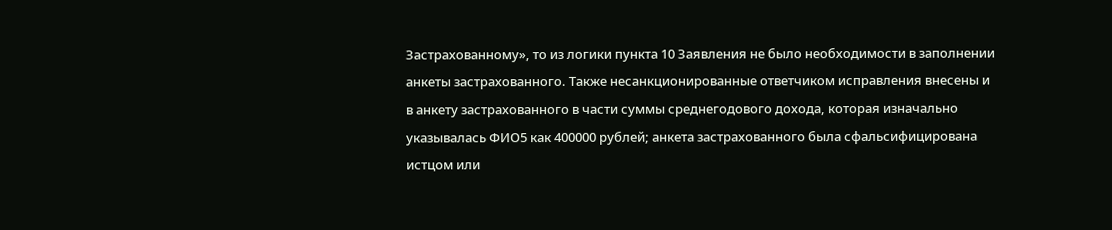Застрахованному», то из логики пункта 10 Заявления не было необходимости в заполнении анкеты застрахованного. Также несанкционированные ответчиком исправления внесены и в анкету застрахованного в части суммы среднегодового дохода, которая изначально указывалась ФИО5 как 400000 рублей; анкета застрахованного была сфальсифицирована истцом или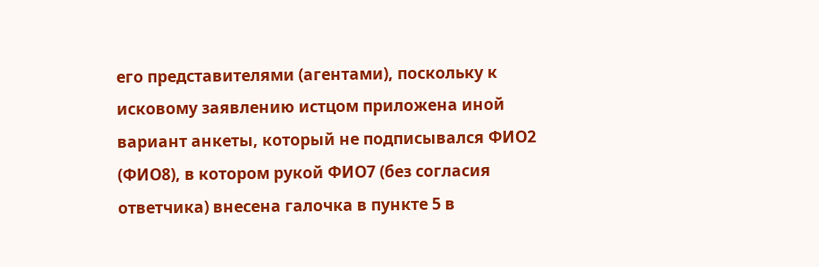его представителями (агентами), поскольку к исковому заявлению истцом приложена иной вариант анкеты, который не подписывался ФИО2 (ФИО8), в котором рукой ФИО7 (без согласия ответчика) внесена галочка в пункте 5 в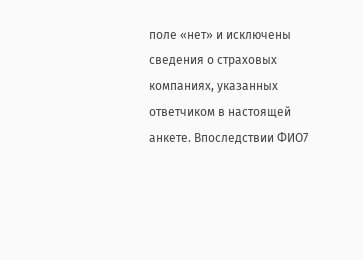поле «нет» и исключены сведения о страховых компаниях, указанных ответчиком в настоящей анкете. Впоследствии ФИО7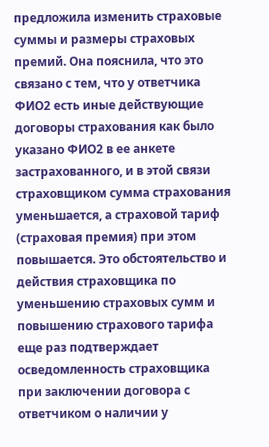предложила изменить страховые суммы и размеры страховых премий. Она пояснила, что это связано с тем, что у ответчика ФИО2 есть иные действующие договоры страхования как было указано ФИО2 в ее анкете застрахованного, и в этой связи страховщиком сумма страхования уменьшается, а страховой тариф (страховая премия) при этом повышается. Это обстоятельство и действия страховщика по уменьшению страховых сумм и повышению страхового тарифа еще раз подтверждает осведомленность страховщика при заключении договора с ответчиком о наличии у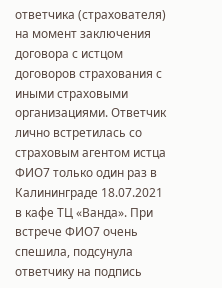ответчика (страхователя) на момент заключения договора с истцом договоров страхования с иными страховыми организациями. Ответчик лично встретилась со страховым агентом истца ФИО7 только один раз в Калининграде 18.07.2021 в кафе ТЦ «Ванда». При встрече ФИО7 очень спешила, подсунула ответчику на подпись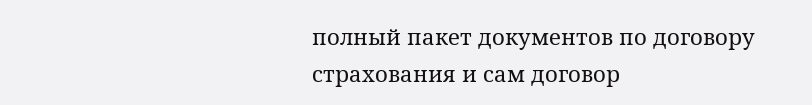полный пакет документов по договору страхования и сам договор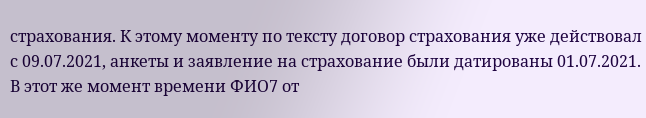страхования. К этому моменту по тексту договор страхования уже действовал с 09.07.2021, анкеты и заявление на страхование были датированы 01.07.2021. В этот же момент времени ФИО7 от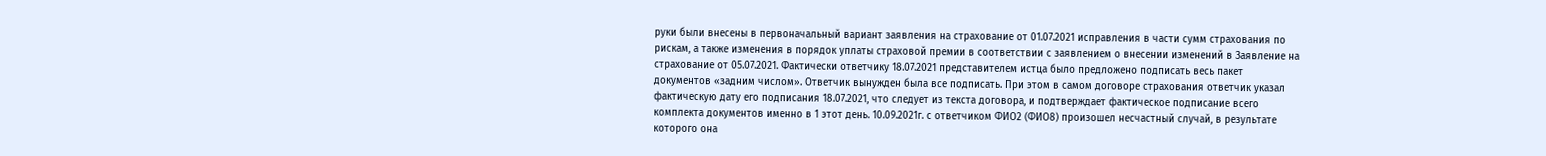руки были внесены в первоначальный вариант заявления на страхование от 01.07.2021 исправления в части сумм страхования по рискам, а также изменения в порядок уплаты страховой премии в соответствии с заявлением о внесении изменений в Заявление на страхование от 05.07.2021. Фактически ответчику 18.07.2021 представителем истца было предложено подписать весь пакет документов «задним числом». Ответчик вынужден была все подписать. При этом в самом договоре страхования ответчик указал фактическую дату его подписания 18.07.2021, что следует из текста договора, и подтверждает фактическое подписание всего комплекта документов именно в 1 этот день. 10.09.2021г. с ответчиком ФИО2 (ФИО8) произошел несчастный случай, в результате которого она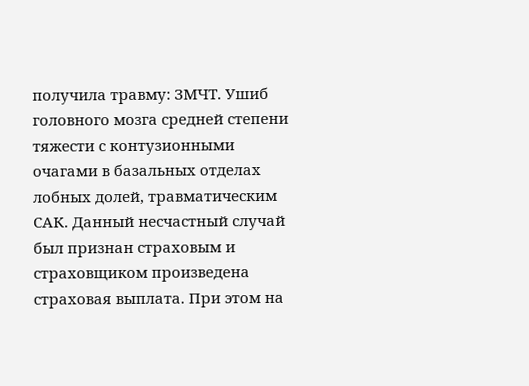получила травму: ЗМЧТ. Ушиб головного мозга средней степени тяжести с контузионными очагами в базальных отделах лобных долей, травматическим САК. Данный несчастный случай был признан страховым и страховщиком произведена страховая выплата. При этом на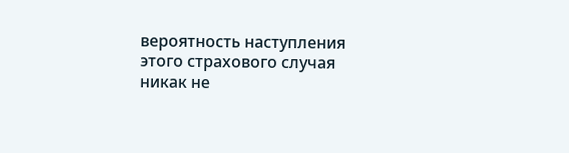вероятность наступления этого страхового случая никак не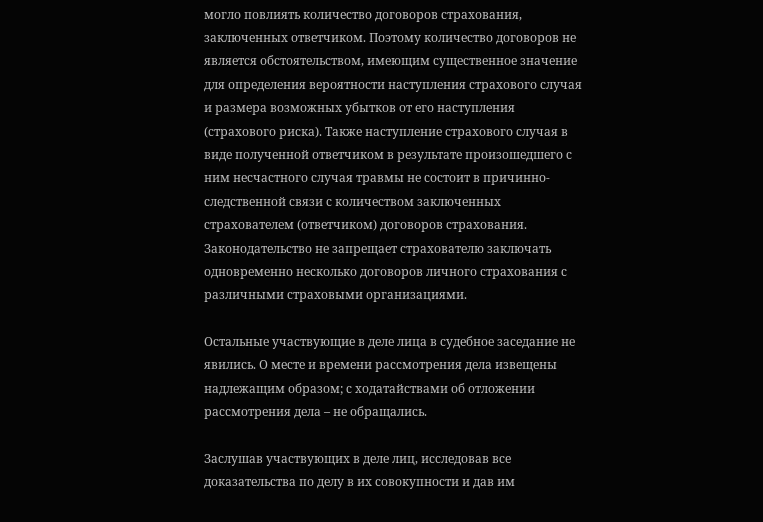могло повлиять количество договоров страхования, заключенных ответчиком. Поэтому количество договоров не является обстоятельством, имеющим существенное значение для определения вероятности наступления страхового случая и размера возможных убытков от его наступления (страхового риска). Также наступление страхового случая в виде полученной ответчиком в результате произошедшего с ним несчастного случая травмы не состоит в причинно-следственной связи с количеством заключенных страхователем (ответчиком) договоров страхования. Законодательство не запрещает страхователю заключать одновременно несколько договоров личного страхования с различными страховыми организациями.

Остальные участвующие в деле лица в судебное заседание не явились. О месте и времени рассмотрения дела извещены надлежащим образом; с ходатайствами об отложении рассмотрения дела – не обращались.

Заслушав участвующих в деле лиц, исследовав все доказательства по делу в их совокупности и дав им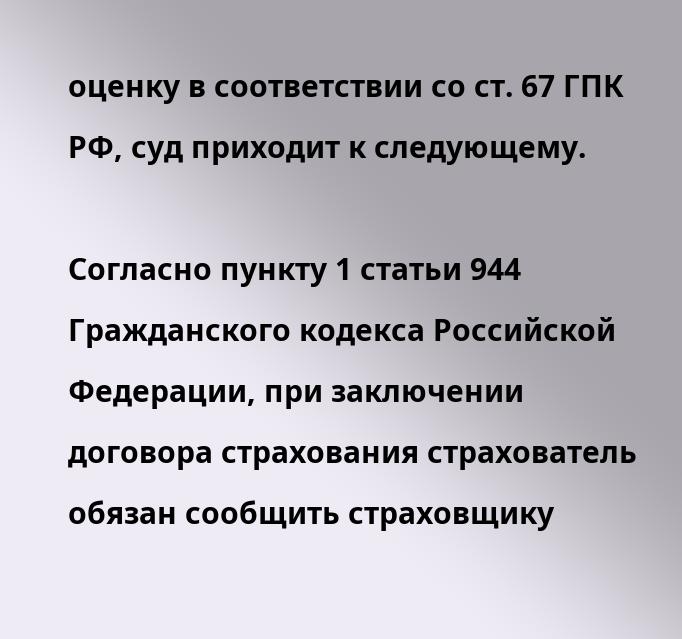оценку в соответствии со ст. 67 ГПК РФ, суд приходит к следующему.

Согласно пункту 1 статьи 944 Гражданского кодекса Российской Федерации, при заключении договора страхования страхователь обязан сообщить страховщику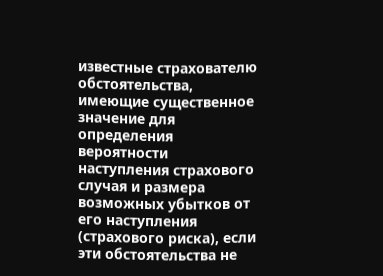известные страхователю обстоятельства, имеющие существенное значение для определения вероятности наступления страхового случая и размера возможных убытков от его наступления (страхового риска), если эти обстоятельства не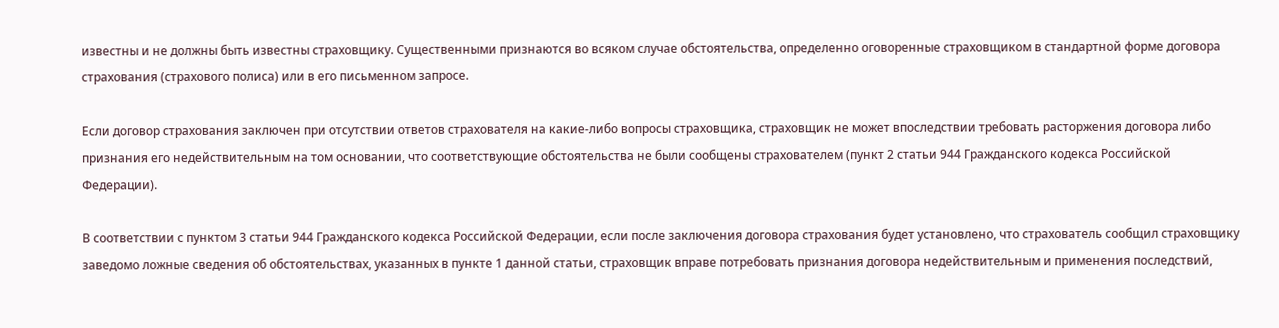известны и не должны быть известны страховщику. Существенными признаются во всяком случае обстоятельства, определенно оговоренные страховщиком в стандартной форме договора страхования (страхового полиса) или в его письменном запросе.

Если договор страхования заключен при отсутствии ответов страхователя на какие-либо вопросы страховщика, страховщик не может впоследствии требовать расторжения договора либо признания его недействительным на том основании, что соответствующие обстоятельства не были сообщены страхователем (пункт 2 статьи 944 Гражданского кодекса Российской Федерации).

В соответствии с пунктом 3 статьи 944 Гражданского кодекса Российской Федерации, если после заключения договора страхования будет установлено, что страхователь сообщил страховщику заведомо ложные сведения об обстоятельствах, указанных в пункте 1 данной статьи, страховщик вправе потребовать признания договора недействительным и применения последствий,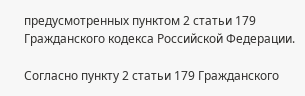предусмотренных пунктом 2 статьи 179 Гражданского кодекса Российской Федерации.

Согласно пункту 2 статьи 179 Гражданского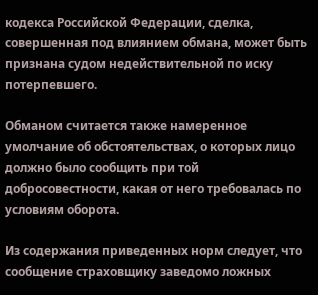кодекса Российской Федерации, сделка, совершенная под влиянием обмана, может быть признана судом недействительной по иску потерпевшего.

Обманом считается также намеренное умолчание об обстоятельствах, о которых лицо должно было сообщить при той добросовестности, какая от него требовалась по условиям оборота.

Из содержания приведенных норм следует, что сообщение страховщику заведомо ложных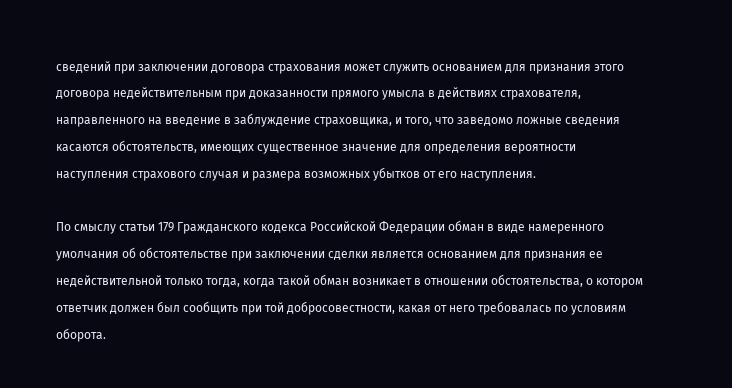сведений при заключении договора страхования может служить основанием для признания этого договора недействительным при доказанности прямого умысла в действиях страхователя, направленного на введение в заблуждение страховщика, и того, что заведомо ложные сведения касаются обстоятельств, имеющих существенное значение для определения вероятности наступления страхового случая и размера возможных убытков от его наступления.

По смыслу статьи 179 Гражданского кодекса Российской Федерации обман в виде намеренного умолчания об обстоятельстве при заключении сделки является основанием для признания ее недействительной только тогда, когда такой обман возникает в отношении обстоятельства, о котором ответчик должен был сообщить при той добросовестности, какая от него требовалась по условиям оборота.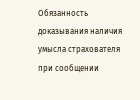Обязанность доказывания наличия умысла страхователя при сообщении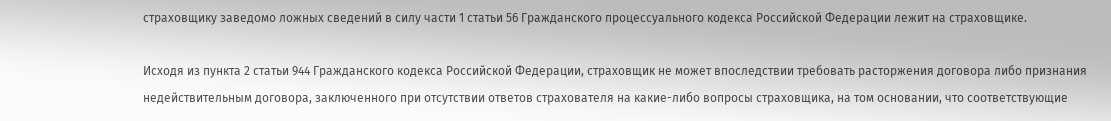страховщику заведомо ложных сведений в силу части 1 статьи 56 Гражданского процессуального кодекса Российской Федерации лежит на страховщике.

Исходя из пункта 2 статьи 944 Гражданского кодекса Российской Федерации, страховщик не может впоследствии требовать расторжения договора либо признания недействительным договора, заключенного при отсутствии ответов страхователя на какие-либо вопросы страховщика, на том основании, что соответствующие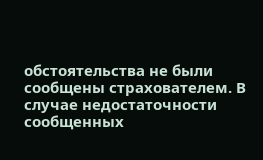обстоятельства не были сообщены страхователем. В случае недостаточности сообщенных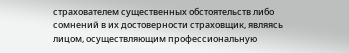страхователем существенных обстоятельств либо сомнений в их достоверности страховщик, являясь лицом, осуществляющим профессиональную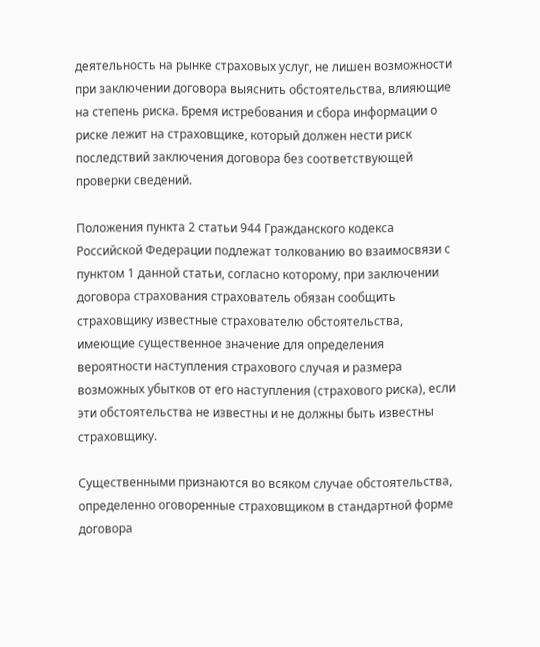деятельность на рынке страховых услуг, не лишен возможности при заключении договора выяснить обстоятельства, влияющие на степень риска. Бремя истребования и сбора информации о риске лежит на страховщике, который должен нести риск последствий заключения договора без соответствующей проверки сведений.

Положения пункта 2 статьи 944 Гражданского кодекса Российской Федерации подлежат толкованию во взаимосвязи с пунктом 1 данной статьи, согласно которому, при заключении договора страхования страхователь обязан сообщить страховщику известные страхователю обстоятельства, имеющие существенное значение для определения вероятности наступления страхового случая и размера возможных убытков от его наступления (страхового риска), если эти обстоятельства не известны и не должны быть известны страховщику.

Существенными признаются во всяком случае обстоятельства, определенно оговоренные страховщиком в стандартной форме договора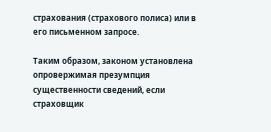страхования (страхового полиса) или в его письменном запросе.

Таким образом, законом установлена опровержимая презумпция существенности сведений, если страховщик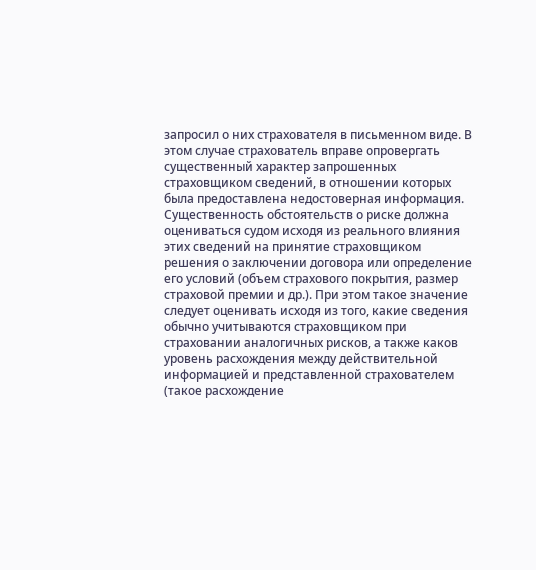запросил о них страхователя в письменном виде. В этом случае страхователь вправе опровергать существенный характер запрошенных страховщиком сведений, в отношении которых была предоставлена недостоверная информация. Существенность обстоятельств о риске должна оцениваться судом исходя из реального влияния этих сведений на принятие страховщиком решения о заключении договора или определение его условий (объем страхового покрытия, размер страховой премии и др.). При этом такое значение следует оценивать исходя из того, какие сведения обычно учитываются страховщиком при страховании аналогичных рисков, а также каков уровень расхождения между действительной информацией и представленной страхователем (такое расхождение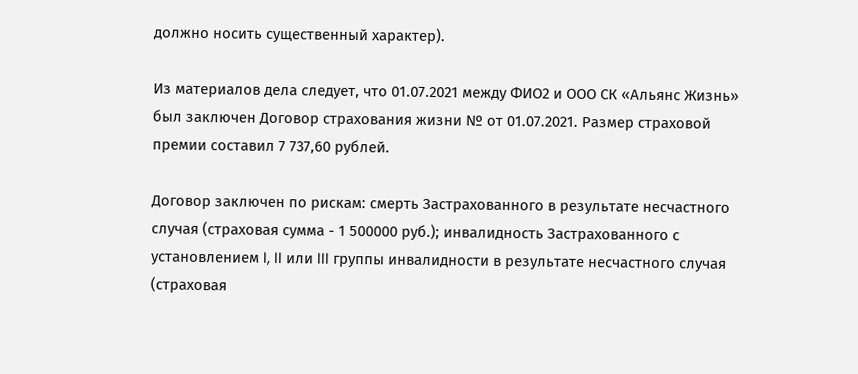должно носить существенный характер).

Из материалов дела следует, что 01.07.2021 между ФИО2 и ООО СК «Альянс Жизнь» был заключен Договор страхования жизни № от 01.07.2021. Размер страховой премии составил 7 737,60 рублей.

Договор заключен по рискам: смерть Застрахованного в результате несчастного случая (страховая сумма - 1 500000 руб.); инвалидность Застрахованного с установлением I, II или III группы инвалидности в результате несчастного случая (страховая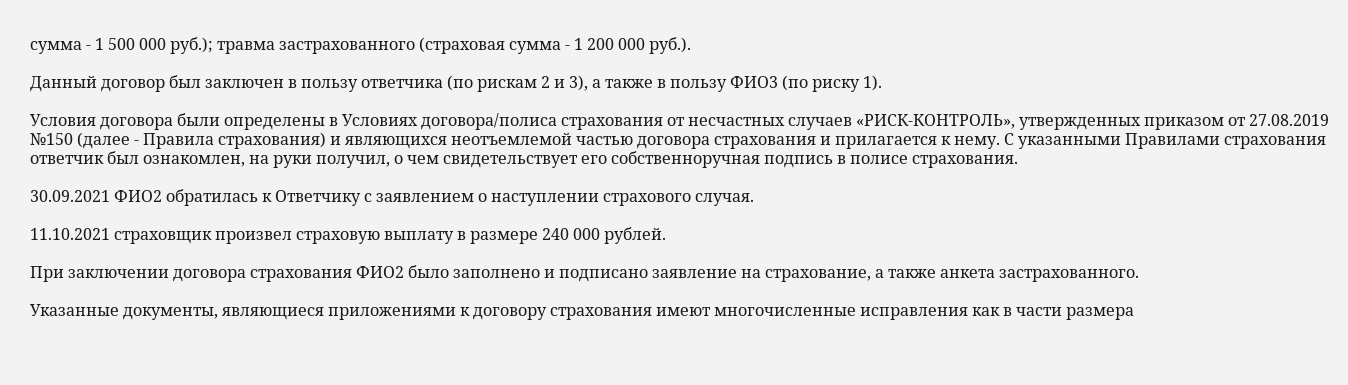сумма - 1 500 000 руб.); травма застрахованного (страховая сумма - 1 200 000 руб.).

Данный договор был заключен в пользу ответчика (по рискам 2 и 3), а также в пользу ФИО3 (по риску 1).

Условия договора были определены в Условиях договора/полиса страхования от несчастных случаев «РИСК-КОНТРОЛЬ», утвержденных приказом от 27.08.2019 №150 (далее - Правила страхования) и являющихся неотъемлемой частью договора страхования и прилагается к нему. С указанными Правилами страхования ответчик был ознакомлен, на руки получил, о чем свидетельствует его собственноручная подпись в полисе страхования.

30.09.2021 ФИО2 обратилась к Ответчику с заявлением о наступлении страхового случая.

11.10.2021 страховщик произвел страховую выплату в размере 240 000 рублей.

При заключении договора страхования ФИО2 было заполнено и подписано заявление на страхование, а также анкета застрахованного.

Указанные документы, являющиеся приложениями к договору страхования имеют многочисленные исправления как в части размера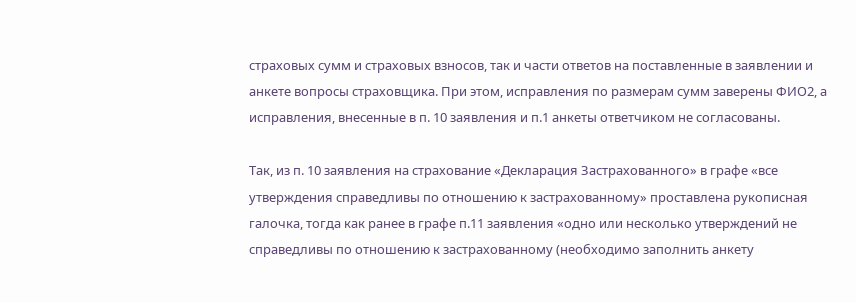страховых сумм и страховых взносов, так и части ответов на поставленные в заявлении и анкете вопросы страховщика. При этом, исправления по размерам сумм заверены ФИО2, а исправления, внесенные в п. 10 заявления и п.1 анкеты ответчиком не согласованы.

Так, из п. 10 заявления на страхование «Декларация Застрахованного» в графе «все утверждения справедливы по отношению к застрахованному» проставлена рукописная галочка, тогда как ранее в графе п.11 заявления «одно или несколько утверждений не справедливы по отношению к застрахованному (необходимо заполнить анкету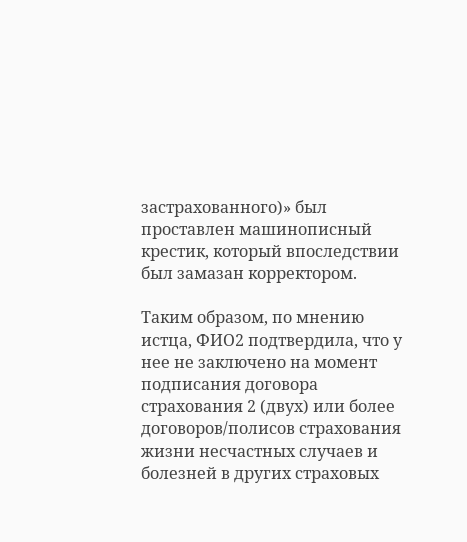застрахованного)» был проставлен машинописный крестик, который впоследствии был замазан корректором.

Таким образом, по мнению истца, ФИО2 подтвердила, что у нее не заключено на момент подписания договора страхования 2 (двух) или более договоров/полисов страхования жизни несчастных случаев и болезней в других страховых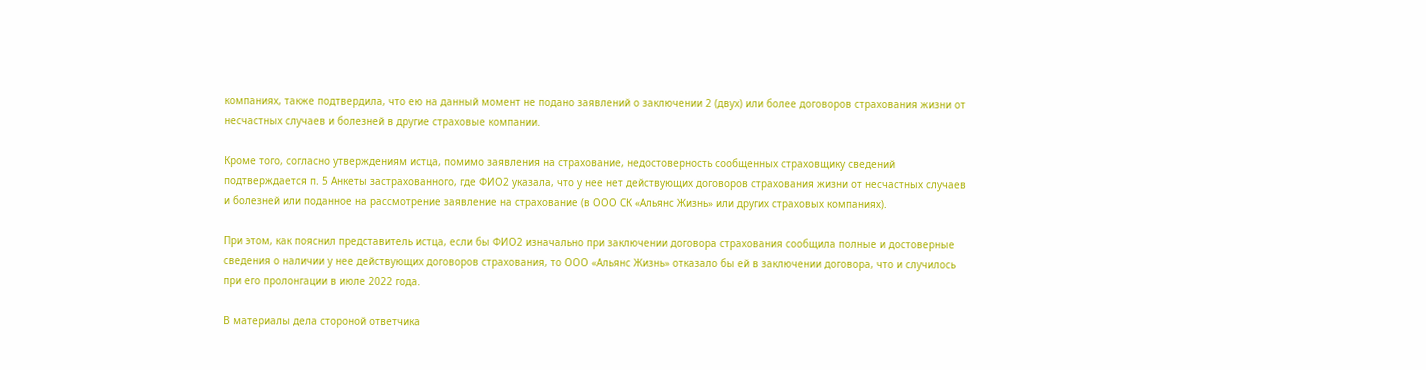компаниях, также подтвердила, что ею на данный момент не подано заявлений о заключении 2 (двух) или более договоров страхования жизни от несчастных случаев и болезней в другие страховые компании.

Кроме того, согласно утверждениям истца, помимо заявления на страхование, недостоверность сообщенных страховщику сведений подтверждается п. 5 Анкеты застрахованного, где ФИО2 указала, что у нее нет действующих договоров страхования жизни от несчастных случаев и болезней или поданное на рассмотрение заявление на страхование (в ООО СК «Альянс Жизнь» или других страховых компаниях).

При этом, как пояснил представитель истца, если бы ФИО2 изначально при заключении договора страхования сообщила полные и достоверные сведения о наличии у нее действующих договоров страхования, то ООО «Альянс Жизнь» отказало бы ей в заключении договора, что и случилось при его пролонгации в июле 2022 года.

В материалы дела стороной ответчика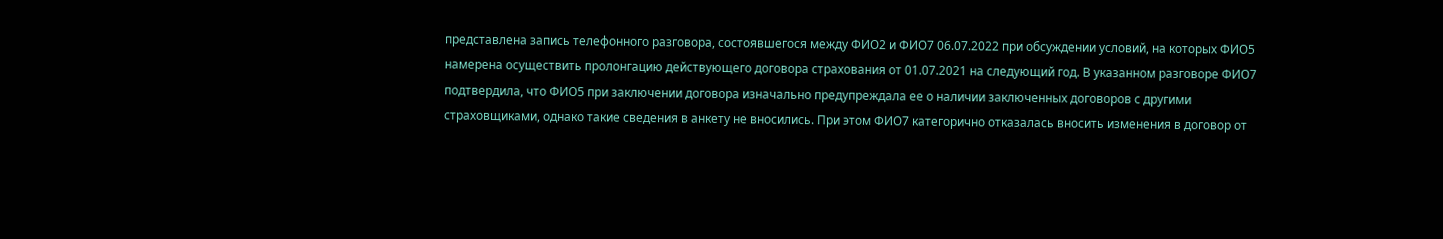представлена запись телефонного разговора, состоявшегося между ФИО2 и ФИО7 06.07.2022 при обсуждении условий, на которых ФИО5 намерена осуществить пролонгацию действующего договора страхования от 01.07.2021 на следующий год. В указанном разговоре ФИО7 подтвердила, что ФИО5 при заключении договора изначально предупреждала ее о наличии заключенных договоров с другими страховщиками, однако такие сведения в анкету не вносились. При этом ФИО7 категорично отказалась вносить изменения в договор от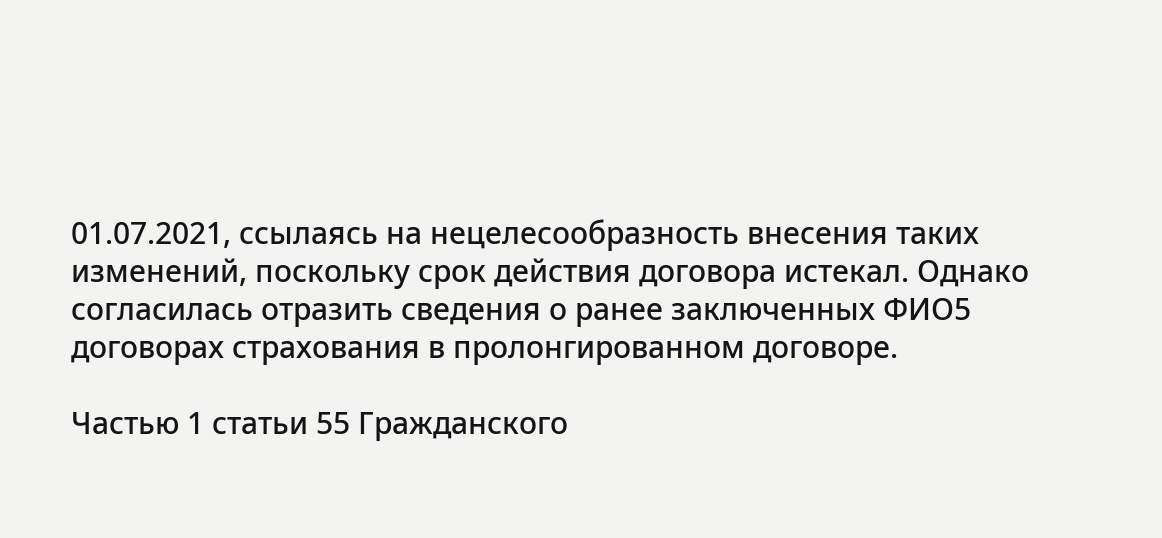01.07.2021, ссылаясь на нецелесообразность внесения таких изменений, поскольку срок действия договора истекал. Однако согласилась отразить сведения о ранее заключенных ФИО5 договорах страхования в пролонгированном договоре.

Частью 1 статьи 55 Гражданского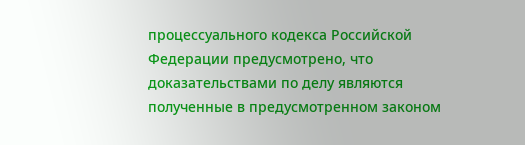процессуального кодекса Российской Федерации предусмотрено, что доказательствами по делу являются полученные в предусмотренном законом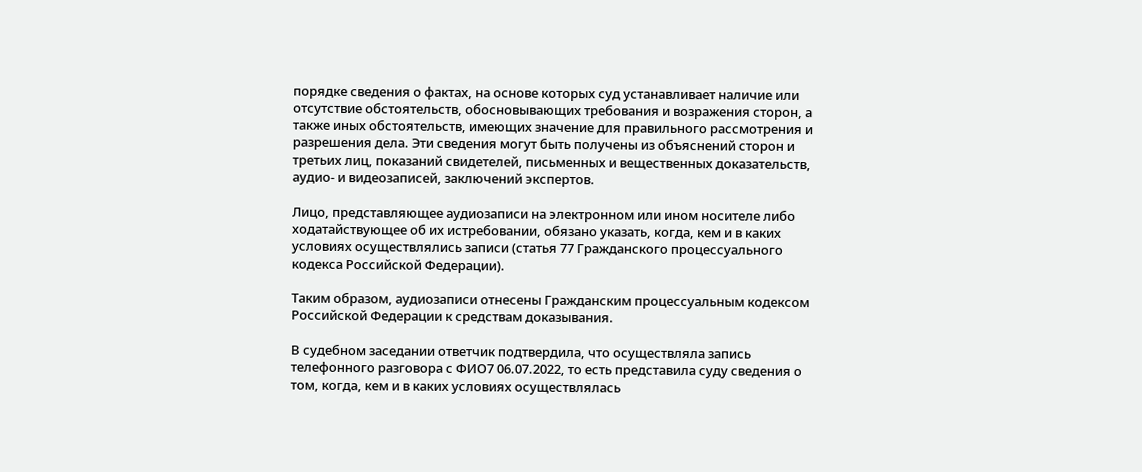порядке сведения о фактах, на основе которых суд устанавливает наличие или отсутствие обстоятельств, обосновывающих требования и возражения сторон, а также иных обстоятельств, имеющих значение для правильного рассмотрения и разрешения дела. Эти сведения могут быть получены из объяснений сторон и третьих лиц, показаний свидетелей, письменных и вещественных доказательств, аудио- и видеозаписей, заключений экспертов.

Лицо, представляющее аудиозаписи на электронном или ином носителе либо ходатайствующее об их истребовании, обязано указать, когда, кем и в каких условиях осуществлялись записи (статья 77 Гражданского процессуального кодекса Российской Федерации).

Таким образом, аудиозаписи отнесены Гражданским процессуальным кодексом Российской Федерации к средствам доказывания.

В судебном заседании ответчик подтвердила, что осуществляла запись телефонного разговора с ФИО7 06.07.2022, то есть представила суду сведения о том, когда, кем и в каких условиях осуществлялась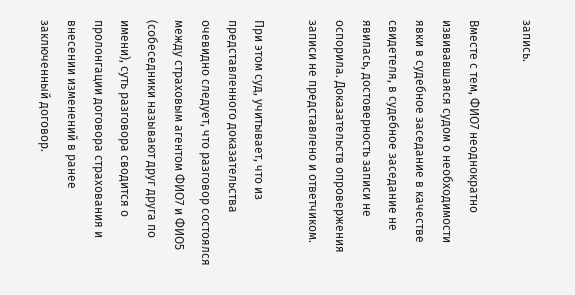запись.

Вместе с тем, ФИО7 неоднократно извивавшаяся судом о необходимости явки в судебное заседание в качестве свидетеля, в судебное заседание не явилась, достоверность записи не оспорила. Доказательств опровержения записи не представлено и ответчиком.

При этом суд, учитывает, что из представленного доказательства очевидно следует, что разговор состоялся между страховым агентом ФИО7 и ФИО5 (собеседники называют друг друга по имени), суть разговора сводится о пролонгации договора страхования и внесении изменений в ранее заключенный договор.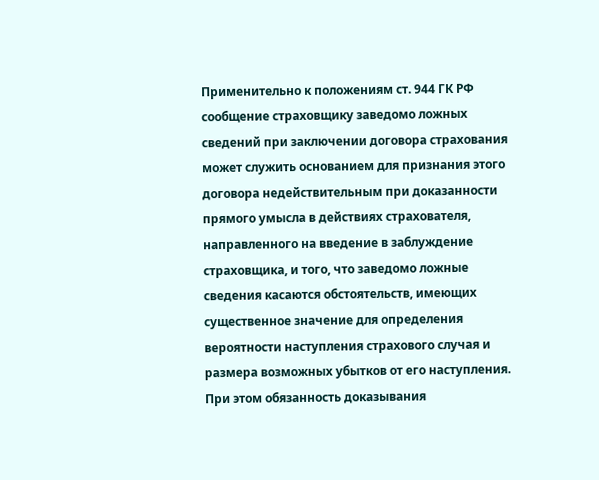Применительно к положениям ст. 944 ГК РФ сообщение страховщику заведомо ложных сведений при заключении договора страхования может служить основанием для признания этого договора недействительным при доказанности прямого умысла в действиях страхователя, направленного на введение в заблуждение страховщика, и того, что заведомо ложные сведения касаются обстоятельств, имеющих существенное значение для определения вероятности наступления страхового случая и размера возможных убытков от его наступления. При этом обязанность доказывания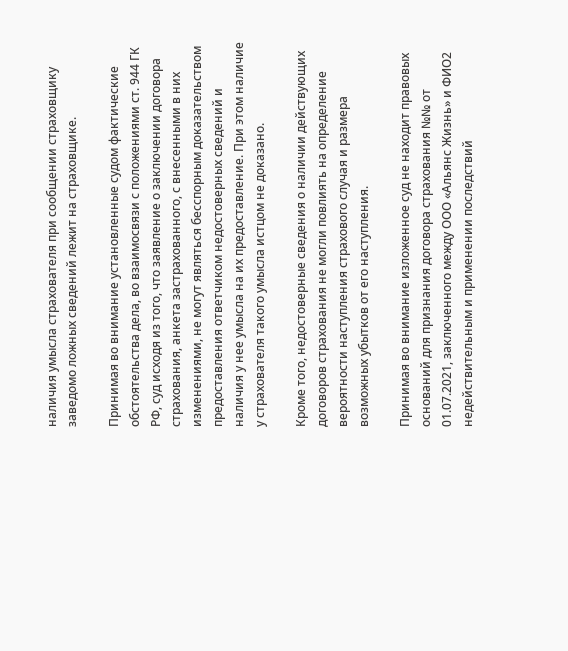наличия умысла страхователя при сообщении страховщику заведомо ложных сведений лежит на страховщике.

Принимая во внимание установленные судом фактические обстоятельства дела, во взаимосвязи с положениями ст. 944 ГК РФ, суд исходя из того, что заявление о заключении договора страхования, анкета застрахованного, с внесенными в них изменениями, не могут являться бесспорным доказательством предоставления ответчиком недостоверных сведений и наличия у нее умысла на их предоставление. При этом наличие у страхователя такого умысла истцом не доказано.

Кроме того, недостоверные сведения о наличии действующих договоров страхования не могли повлиять на определение вероятности наступления страхового случая и размера возможных убытков от его наступления.

Принимая во внимание изложенное суд не находит правовых оснований для признания договора страхования №№ от 01.07.2021, заключенного между ООО «Альянс Жизнь» и ФИО2 недействительным и применении последствий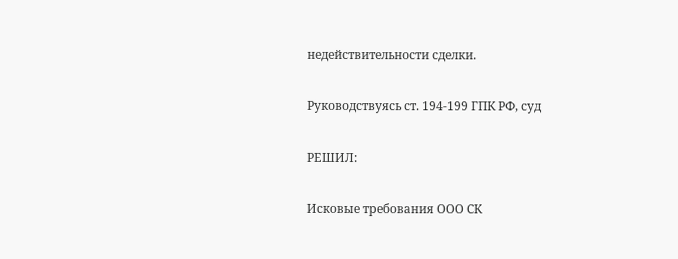недействительности сделки.

Руководствуясь ст. 194-199 ГПК РФ, суд

РЕШИЛ:

Исковые требования ООО СК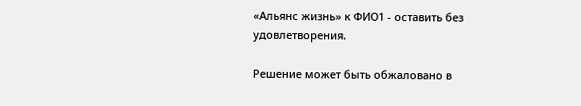«Альянс жизнь» к ФИО1 - оставить без удовлетворения.

Решение может быть обжаловано в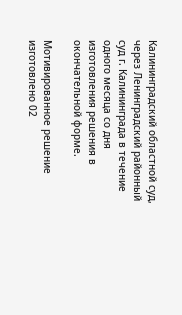Калининградский областной суд, через Ленинградский районный суд г. Калининграда в течение одного месяца со дня изготовления решения в окончательной форме.

Мотивированное решение изготовлено 02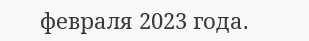февраля 2023 года.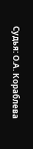Судья: О.А. Кораблева